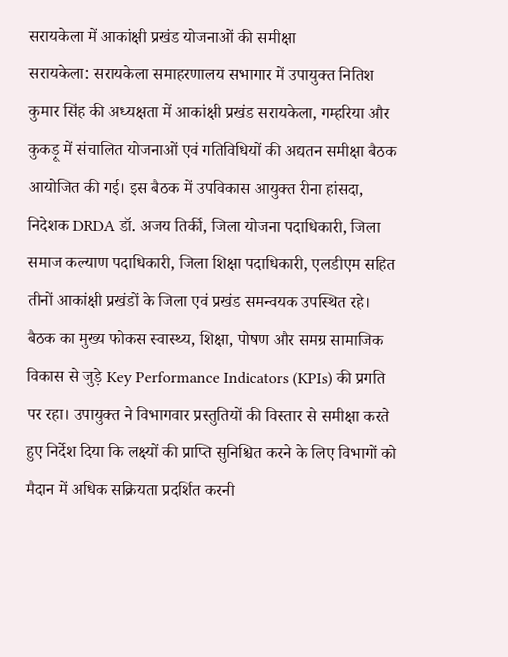सरायकेला में आकांक्षी प्रखंड योजनाओं की समीक्षा
सरायकेला: सरायकेला समाहरणालय सभागार में उपायुक्त नितिश कुमार सिंह की अध्यक्षता में आकांक्षी प्रखंड सरायकेला, गम्हरिया और कुकड़ू में संचालित योजनाओं एवं गतिविधियों की अद्यतन समीक्षा बैठक आयोजित की गई। इस बैठक में उपविकास आयुक्त रीना हांसदा, निदेशक DRDA डॉ. अजय तिर्की, जिला योजना पदाधिकारी, जिला समाज कल्याण पदाधिकारी, जिला शिक्षा पदाधिकारी, एलडीएम सहित तीनों आकांक्षी प्रखंडों के जिला एवं प्रखंड समन्वयक उपस्थित रहे।
बैठक का मुख्य फोकस स्वास्थ्य, शिक्षा, पोषण और समग्र सामाजिक विकास से जुड़े Key Performance Indicators (KPIs) की प्रगति पर रहा। उपायुक्त ने विभागवार प्रस्तुतियों की विस्तार से समीक्षा करते हुए निर्देश दिया कि लक्ष्यों की प्राप्ति सुनिश्चित करने के लिए विभागों को मैदान में अधिक सक्रियता प्रदर्शित करनी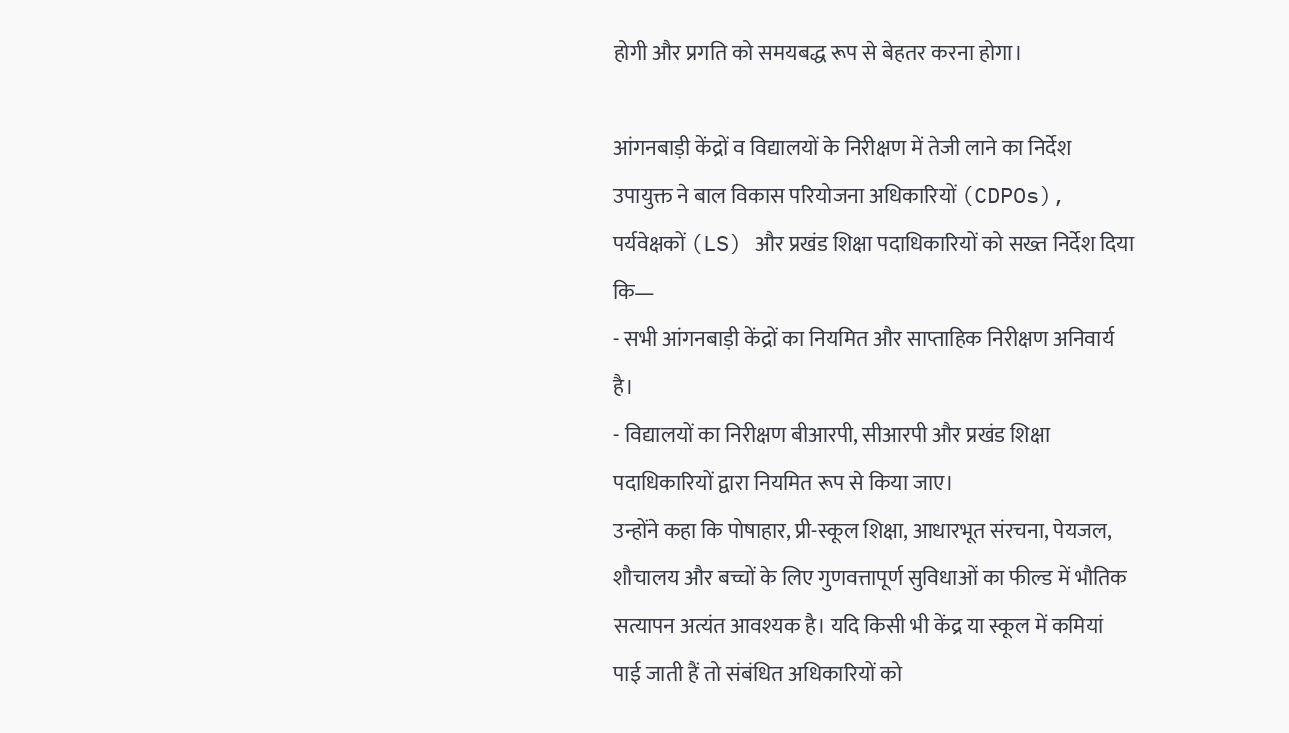होगी और प्रगति को समयबद्ध रूप से बेहतर करना होगा।

आंगनबाड़ी केंद्रों व विद्यालयों के निरीक्षण में तेजी लाने का निर्देश
उपायुक्त ने बाल विकास परियोजना अधिकारियों (CDPOs), पर्यवेक्षकों (LS) और प्रखंड शिक्षा पदाधिकारियों को सख्त निर्देश दिया कि—
- सभी आंगनबाड़ी केंद्रों का नियमित और साप्ताहिक निरीक्षण अनिवार्य है।
- विद्यालयों का निरीक्षण बीआरपी, सीआरपी और प्रखंड शिक्षा पदाधिकारियों द्वारा नियमित रूप से किया जाए।
उन्होंने कहा कि पोषाहार, प्री-स्कूल शिक्षा, आधारभूत संरचना, पेयजल, शौचालय और बच्चों के लिए गुणवत्तापूर्ण सुविधाओं का फील्ड में भौतिक सत्यापन अत्यंत आवश्यक है। यदि किसी भी केंद्र या स्कूल में कमियां पाई जाती हैं तो संबंधित अधिकारियों को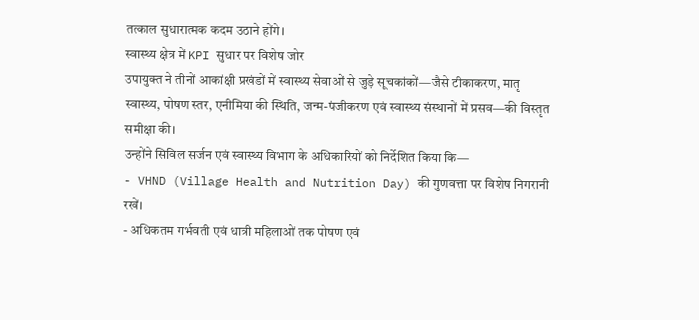तत्काल सुधारात्मक कदम उठाने होंगे।
स्वास्थ्य क्षेत्र में KPI सुधार पर विशेष जोर
उपायुक्त ने तीनों आकांक्षी प्रखंडों में स्वास्थ्य सेवाओं से जुड़े सूचकांकों—जैसे टीकाकरण, मातृ स्वास्थ्य, पोषण स्तर, एनीमिया की स्थिति, जन्म-पंजीकरण एवं स्वास्थ्य संस्थानों में प्रसव—की विस्तृत समीक्षा की।
उन्होंने सिविल सर्जन एवं स्वास्थ्य विभाग के अधिकारियों को निर्देशित किया कि—
- VHND (Village Health and Nutrition Day) की गुणवत्ता पर विशेष निगरानी रखें।
- अधिकतम गर्भवती एवं धात्री महिलाओं तक पोषण एवं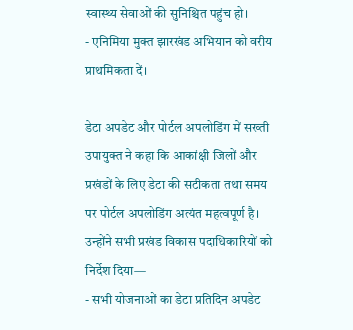स्वास्थ्य सेवाओं की सुनिश्चित पहुंच हो।
- एनिमिया मुक्त झारखंड अभियान को वरीय प्राथमिकता दें।

डेटा अपडेट और पोर्टल अपलोडिंग में सख्ती
उपायुक्त ने कहा कि आकांक्षी जिलों और प्रखंडों के लिए डेटा की सटीकता तथा समय पर पोर्टल अपलोडिंग अत्यंत महत्वपूर्ण है। उन्होंने सभी प्रखंड विकास पदाधिकारियों को निर्देश दिया—
- सभी योजनाओं का डेटा प्रतिदिन अपडेट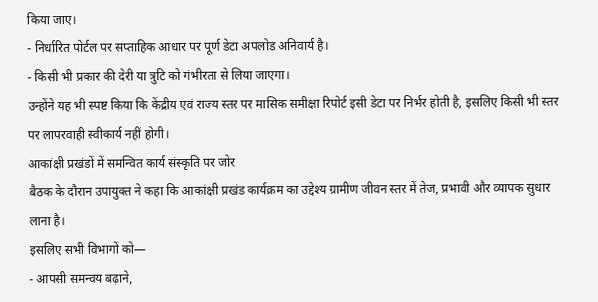किया जाए।
- निर्धारित पोर्टल पर सप्ताहिक आधार पर पूर्ण डेटा अपलोड अनिवार्य है।
- किसी भी प्रकार की देरी या त्रुटि को गंभीरता से लिया जाएगा।
उन्होंने यह भी स्पष्ट किया कि केंद्रीय एवं राज्य स्तर पर मासिक समीक्षा रिपोर्ट इसी डेटा पर निर्भर होती है, इसलिए किसी भी स्तर पर लापरवाही स्वीकार्य नहीं होगी।
आकांक्षी प्रखंडों में समन्वित कार्य संस्कृति पर जोर
बैठक के दौरान उपायुक्त ने कहा कि आकांक्षी प्रखंड कार्यक्रम का उद्देश्य ग्रामीण जीवन स्तर में तेज, प्रभावी और व्यापक सुधार लाना है।
इसलिए सभी विभागों को—
- आपसी समन्वय बढ़ाने,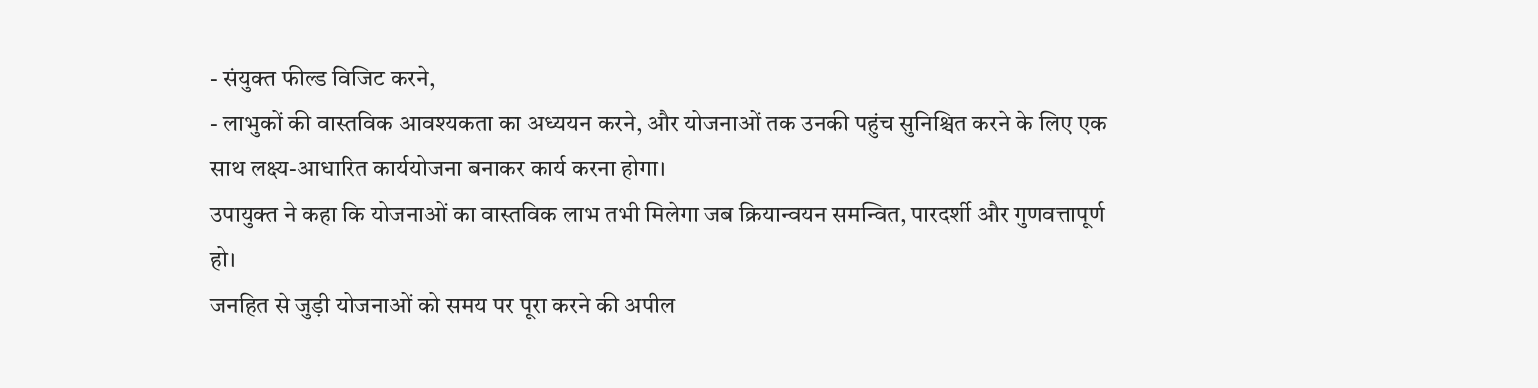- संयुक्त फील्ड विजिट करने,
- लाभुकों की वास्तविक आवश्यकता का अध्ययन करने, और योजनाओं तक उनकी पहुंच सुनिश्चित करने के लिए एक साथ लक्ष्य-आधारित कार्ययोजना बनाकर कार्य करना होगा।
उपायुक्त ने कहा कि योजनाओं का वास्तविक लाभ तभी मिलेगा जब क्रियान्वयन समन्वित, पारदर्शी और गुणवत्तापूर्ण हो।
जनहित से जुड़ी योजनाओं को समय पर पूरा करने की अपील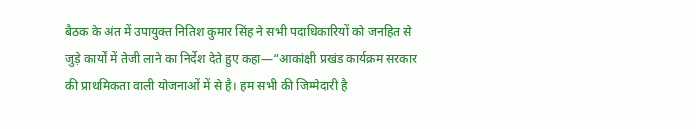बैठक के अंत में उपायुक्त नितिश कुमार सिंह ने सभी पदाधिकारियों को जनहित से जुड़े कार्यों में तेजी लाने का निर्देश देते हुए कहा—“आकांक्षी प्रखंड कार्यक्रम सरकार की प्राथमिकता वाली योजनाओं में से है। हम सभी की जिम्मेदारी है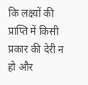कि लक्ष्यों की प्राप्ति में किसी प्रकार की देरी न हो और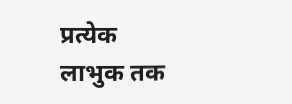प्रत्येक लाभुक तक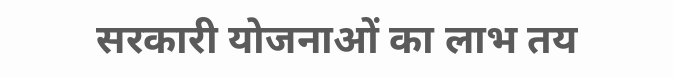सरकारी योजनाओं का लाभ तय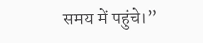समय में पहुंचे।”